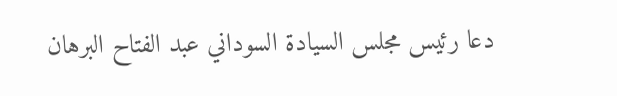دعا رئيس مجلس السيادة السوداني عبد الفتاح البرهان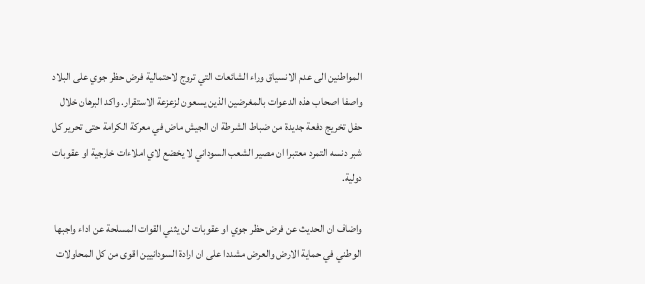المواطنين الى عدم الانسياق وراء الشائعات التي تروج لاحتمالية فرض حظر جوي على البلاد واصفا اصحاب هذه الدعوات بالمغرضين الذين يسعون لزعزعة الاستقرار. واكد البرهان خلال حفل تخريج دفعة جديدة من ضباط الشرطة ان الجيش ماض في معركة الكرامة حتى تحرير كل شبر دنسه التمرد معتبرا ان مصير الشعب السوداني لا يخضع لاي املاءات خارجية او عقوبات دولية.

واضاف ان الحديث عن فرض حظر جوي او عقوبات لن يثني القوات المسلحة عن اداء واجبها الوطني في حماية الارض والعرض مشددا على ان ارادة السودانيين اقوى من كل المحاولات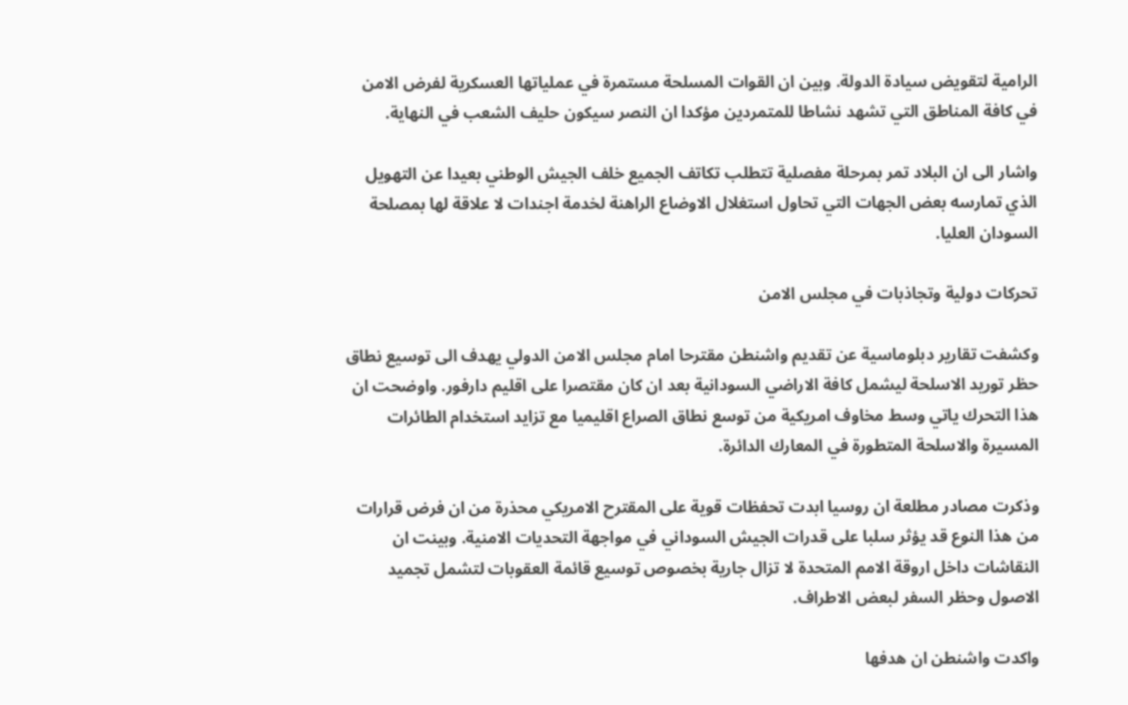الرامية لتقويض سيادة الدولة. وبين ان القوات المسلحة مستمرة في عملياتها العسكرية لفرض الامن في كافة المناطق التي تشهد نشاطا للمتمردين مؤكدا ان النصر سيكون حليف الشعب في النهاية.

واشار الى ان البلاد تمر بمرحلة مفصلية تتطلب تكاتف الجميع خلف الجيش الوطني بعيدا عن التهويل الذي تمارسه بعض الجهات التي تحاول استغلال الاوضاع الراهنة لخدمة اجندات لا علاقة لها بمصلحة السودان العليا.

تحركات دولية وتجاذبات في مجلس الامن

وكشفت تقارير دبلوماسية عن تقديم واشنطن مقترحا امام مجلس الامن الدولي يهدف الى توسيع نطاق حظر توريد الاسلحة ليشمل كافة الاراضي السودانية بعد ان كان مقتصرا على اقليم دارفور. واوضحت ان هذا التحرك ياتي وسط مخاوف امريكية من توسع نطاق الصراع اقليميا مع تزايد استخدام الطائرات المسيرة والاسلحة المتطورة في المعارك الدائرة.

وذكرت مصادر مطلعة ان روسيا ابدت تحفظات قوية على المقترح الامريكي محذرة من ان فرض قرارات من هذا النوع قد يؤثر سلبا على قدرات الجيش السوداني في مواجهة التحديات الامنية. وبينت ان النقاشات داخل اروقة الامم المتحدة لا تزال جارية بخصوص توسيع قائمة العقوبات لتشمل تجميد الاصول وحظر السفر لبعض الاطراف.

واكدت واشنطن ان هدفها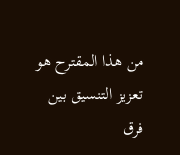من هذا المقترح هو تعزيز التنسيق بين فرق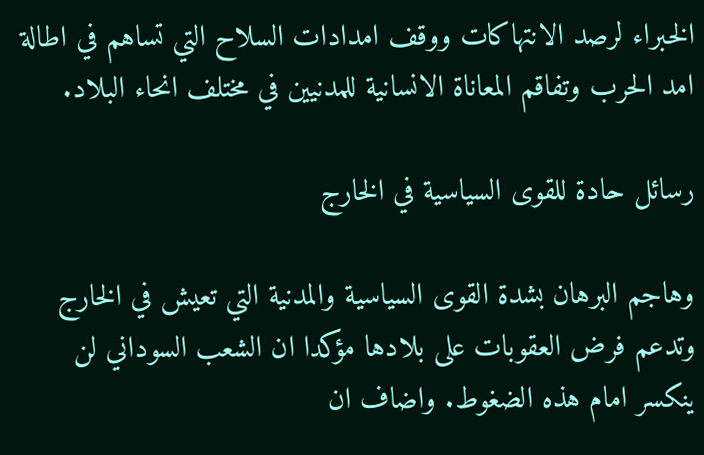الخبراء لرصد الانتهاكات ووقف امدادات السلاح التي تساهم في اطالة امد الحرب وتفاقم المعاناة الانسانية للمدنيين في مختلف انحاء البلاد.

رسائل حادة للقوى السياسية في الخارج

وهاجم البرهان بشدة القوى السياسية والمدنية التي تعيش في الخارج وتدعم فرض العقوبات على بلادها مؤكدا ان الشعب السوداني لن ينكسر امام هذه الضغوط. واضاف ان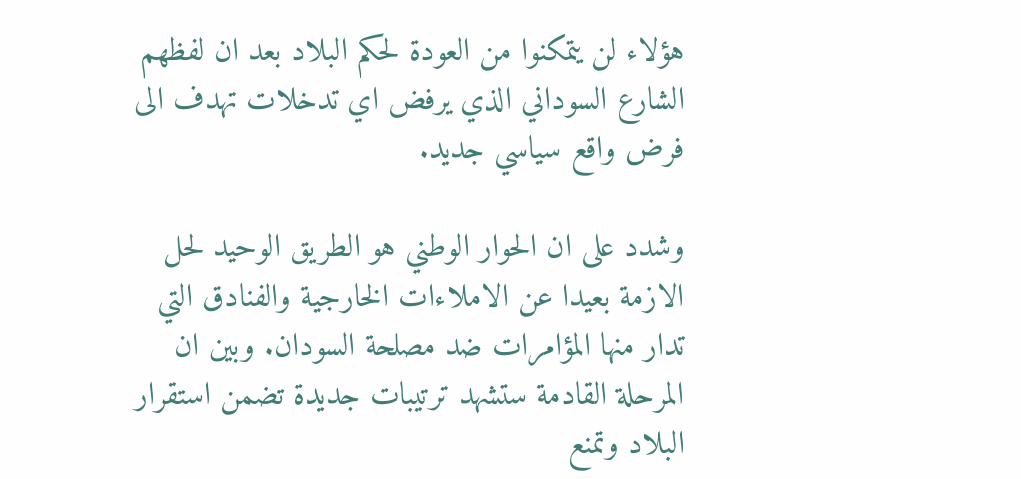هؤلاء لن يتمكنوا من العودة لحكم البلاد بعد ان لفظهم الشارع السوداني الذي يرفض اي تدخلات تهدف الى فرض واقع سياسي جديد.

وشدد على ان الحوار الوطني هو الطريق الوحيد لحل الازمة بعيدا عن الاملاءات الخارجية والفنادق التي تدار منها المؤامرات ضد مصلحة السودان. وبين ان المرحلة القادمة ستشهد ترتيبات جديدة تضمن استقرار البلاد وتمنع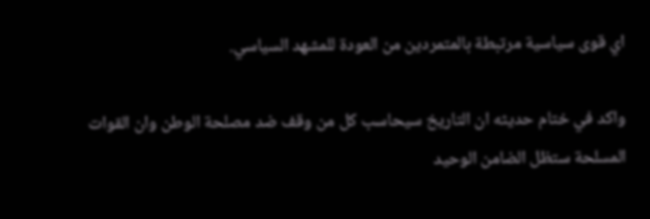اي قوى سياسية مرتبطة بالمتمردين من العودة للمشهد السياسي.

واكد في ختام حديثه ان التاريخ سيحاسب كل من وقف ضد مصلحة الوطن وان القوات المسلحة ستظل الضامن الوحيد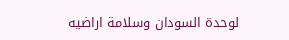لوحدة السودان وسلامة اراضيه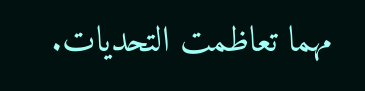مهما تعاظمت التحديات.